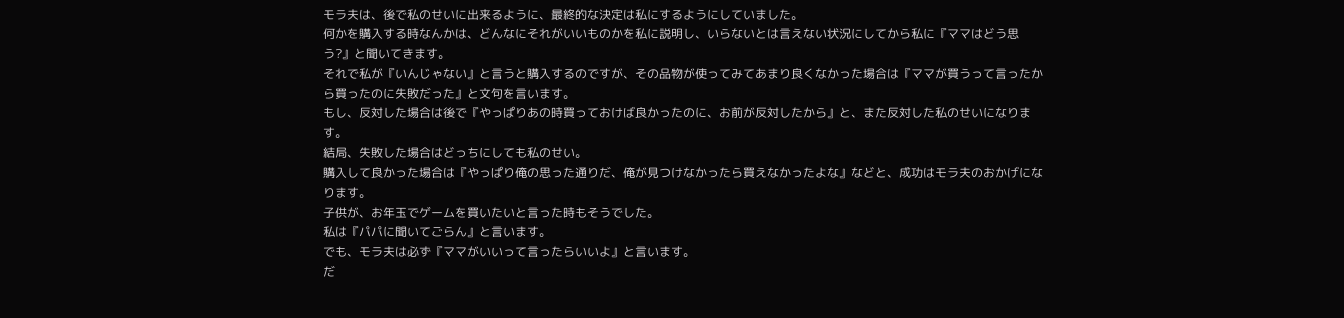モラ夫は、後で私のせいに出来るように、最終的な決定は私にするようにしていました。
何かを購入する時なんかは、どんなにそれがいいものかを私に説明し、いらないとは言えない状況にしてから私に『ママはどう思う?』と聞いてきます。
それで私が『いんじゃない』と言うと購入するのですが、その品物が使ってみてあまり良くなかった場合は『ママが買うって言ったから買ったのに失敗だった』と文句を言います。
もし、反対した場合は後で『やっぱりあの時買っておけば良かったのに、お前が反対したから』と、また反対した私のせいになります。
結局、失敗した場合はどっちにしても私のせい。
購入して良かった場合は『やっぱり俺の思った通りだ、俺が見つけなかったら買えなかったよな』などと、成功はモラ夫のおかげになります。
子供が、お年玉でゲームを買いたいと言った時もそうでした。
私は『パパに聞いてごらん』と言います。
でも、モラ夫は必ず『ママがいいって言ったらいいよ』と言います。
だ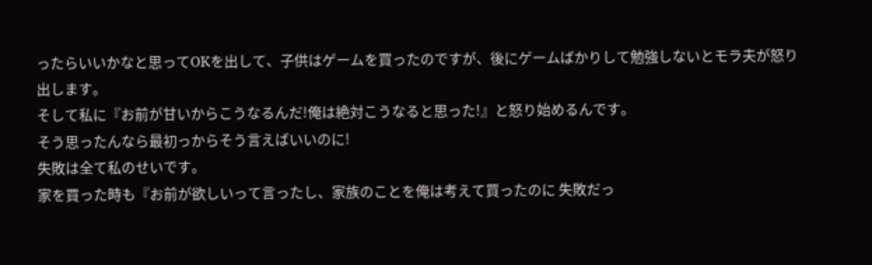ったらいいかなと思ってOKを出して、子供はゲームを買ったのですが、後にゲームばかりして勉強しないとモラ夫が怒り出します。
そして私に『お前が甘いからこうなるんだ!俺は絶対こうなると思った!』と怒り始めるんです。
そう思ったんなら最初っからそう言えばいいのに!
失敗は全て私のせいです。
家を買った時も『お前が欲しいって言ったし、家族のことを俺は考えて買ったのに 失敗だっ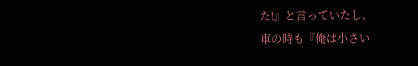た!』と言っていたし、
車の時も『俺は小さい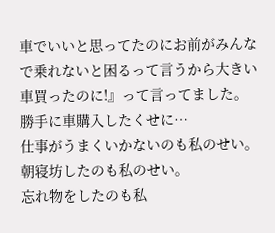車でいいと思ってたのにお前がみんなで乗れないと困るって言うから大きい車買ったのに!』って言ってました。
勝手に車購入したくせに…
仕事がうまくいかないのも私のせい。
朝寝坊したのも私のせい。
忘れ物をしたのも私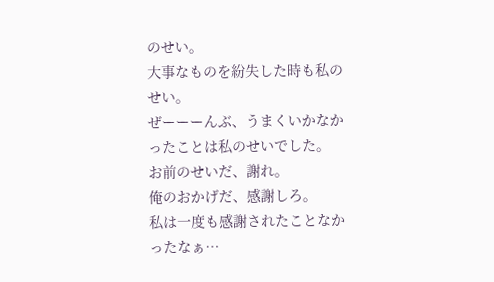のせい。
大事なものを紛失した時も私のせい。
ぜーーーんぶ、うまくいかなかったことは私のせいでした。
お前のせいだ、謝れ。
俺のおかげだ、感謝しろ。
私は一度も感謝されたことなかったなぁ…